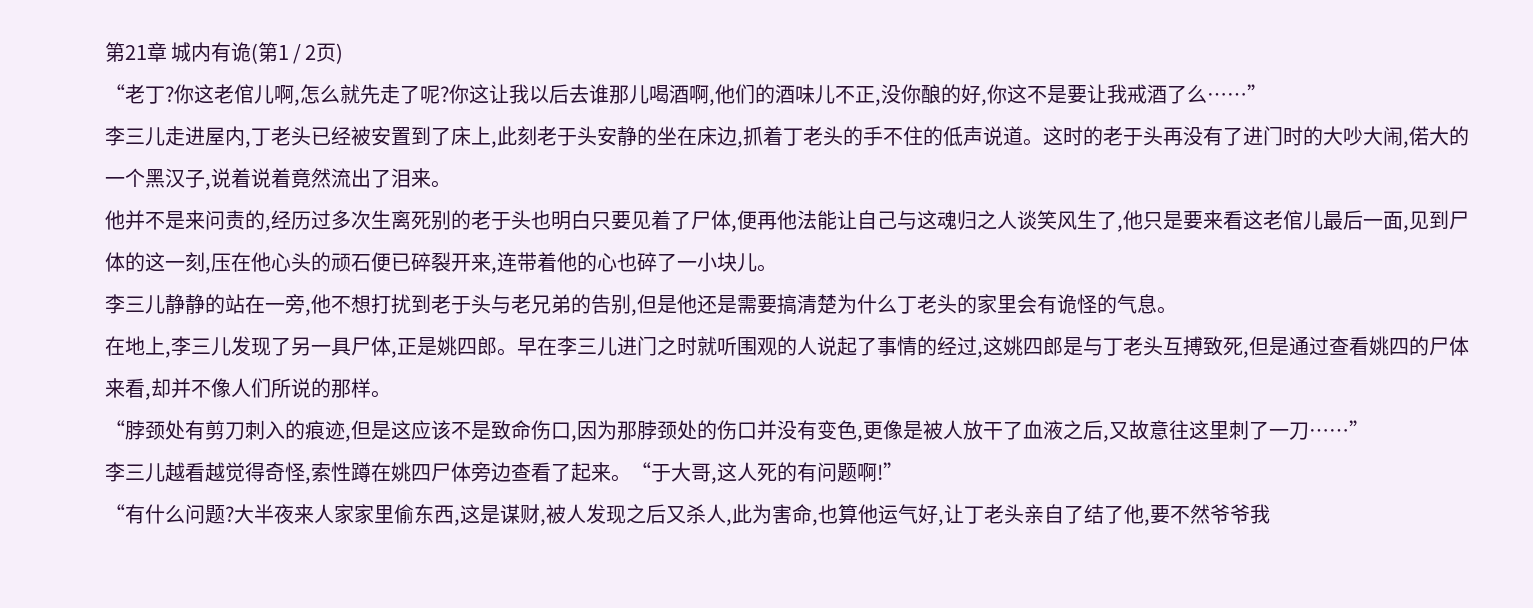第21章 城内有诡(第1 / 2页)
“老丁?你这老倌儿啊,怎么就先走了呢?你这让我以后去谁那儿喝酒啊,他们的酒味儿不正,没你酿的好,你这不是要让我戒酒了么……”
李三儿走进屋内,丁老头已经被安置到了床上,此刻老于头安静的坐在床边,抓着丁老头的手不住的低声说道。这时的老于头再没有了进门时的大吵大闹,偌大的一个黑汉子,说着说着竟然流出了泪来。
他并不是来问责的,经历过多次生离死别的老于头也明白只要见着了尸体,便再他法能让自己与这魂归之人谈笑风生了,他只是要来看这老倌儿最后一面,见到尸体的这一刻,压在他心头的顽石便已碎裂开来,连带着他的心也碎了一小块儿。
李三儿静静的站在一旁,他不想打扰到老于头与老兄弟的告别,但是他还是需要搞清楚为什么丁老头的家里会有诡怪的气息。
在地上,李三儿发现了另一具尸体,正是姚四郎。早在李三儿进门之时就听围观的人说起了事情的经过,这姚四郎是与丁老头互搏致死,但是通过查看姚四的尸体来看,却并不像人们所说的那样。
“脖颈处有剪刀刺入的痕迹,但是这应该不是致命伤口,因为那脖颈处的伤口并没有变色,更像是被人放干了血液之后,又故意往这里刺了一刀……”
李三儿越看越觉得奇怪,索性蹲在姚四尸体旁边查看了起来。“于大哥,这人死的有问题啊!”
“有什么问题?大半夜来人家家里偷东西,这是谋财,被人发现之后又杀人,此为害命,也算他运气好,让丁老头亲自了结了他,要不然爷爷我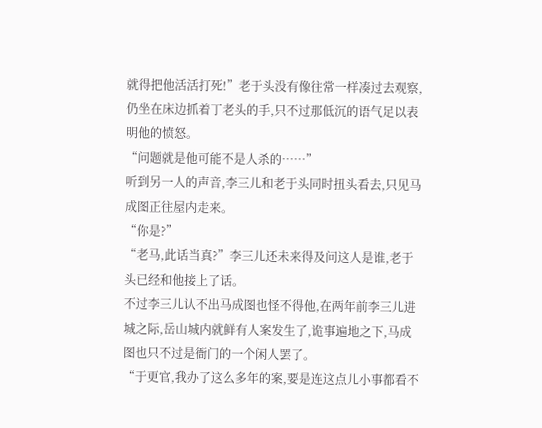就得把他活活打死!”老于头没有像往常一样凑过去观察,仍坐在床边抓着丁老头的手,只不过那低沉的语气足以表明他的愤怒。
“问题就是他可能不是人杀的……”
听到另一人的声音,李三儿和老于头同时扭头看去,只见马成图正往屋内走来。
“你是?”
“老马,此话当真?”李三儿还未来得及问这人是谁,老于头已经和他接上了话。
不过李三儿认不出马成图也怪不得他,在两年前李三儿进城之际,岳山城内就鲜有人案发生了,诡事遍地之下,马成图也只不过是衙门的一个闲人罢了。
“于更官,我办了这么多年的案,要是连这点儿小事都看不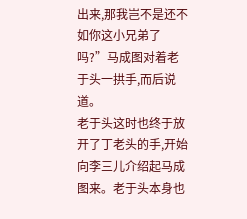出来,那我岂不是还不如你这小兄弟了吗?”马成图对着老于头一拱手,而后说道。
老于头这时也终于放开了丁老头的手,开始向李三儿介绍起马成图来。老于头本身也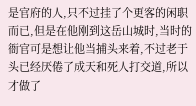是官府的人,只不过挂了个更客的闲职而已,但是在他刚到这岳山城时,当时的衙官可是想让他当捕头来着,不过老于头已经厌倦了成天和死人打交道,所以才做了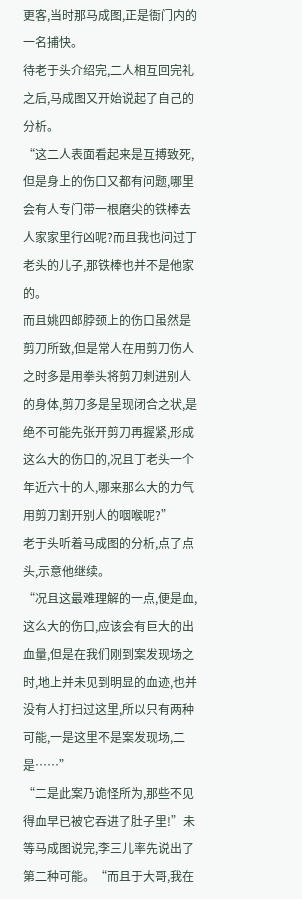更客,当时那马成图,正是衙门内的一名捕快。
待老于头介绍完,二人相互回完礼之后,马成图又开始说起了自己的分析。
“这二人表面看起来是互搏致死,但是身上的伤口又都有问题,哪里会有人专门带一根磨尖的铁棒去人家家里行凶呢?而且我也问过丁老头的儿子,那铁棒也并不是他家的。
而且姚四郎脖颈上的伤口虽然是剪刀所致,但是常人在用剪刀伤人之时多是用拳头将剪刀刺进别人的身体,剪刀多是呈现闭合之状,是绝不可能先张开剪刀再握紧,形成这么大的伤口的,况且丁老头一个年近六十的人,哪来那么大的力气用剪刀割开别人的咽喉呢?”
老于头听着马成图的分析,点了点头,示意他继续。
“况且这最难理解的一点,便是血,这么大的伤口,应该会有巨大的出血量,但是在我们刚到案发现场之时,地上并未见到明显的血迹,也并没有人打扫过这里,所以只有两种可能,一是这里不是案发现场,二是……”
“二是此案乃诡怪所为,那些不见得血早已被它吞进了肚子里!”未等马成图说完,李三儿率先说出了第二种可能。“而且于大哥,我在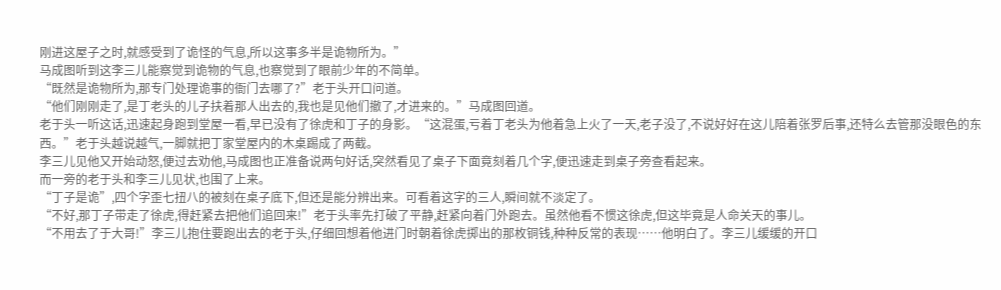刚进这屋子之时,就感受到了诡怪的气息,所以这事多半是诡物所为。”
马成图听到这李三儿能察觉到诡物的气息,也察觉到了眼前少年的不简单。
“既然是诡物所为,那专门处理诡事的衙门去哪了?”老于头开口问道。
“他们刚刚走了,是丁老头的儿子扶着那人出去的,我也是见他们撤了,才进来的。”马成图回道。
老于头一听这话,迅速起身跑到堂屋一看,早已没有了徐虎和丁子的身影。“这混蛋,亏着丁老头为他着急上火了一天,老子没了,不说好好在这儿陪着张罗后事,还特么去管那没眼色的东西。”老于头越说越气,一脚就把丁家堂屋内的木桌踢成了两截。
李三儿见他又开始动怒,便过去劝他,马成图也正准备说两句好话,突然看见了桌子下面竟刻着几个字,便迅速走到桌子旁查看起来。
而一旁的老于头和李三儿见状,也围了上来。
“丁子是诡”,四个字歪七扭八的被刻在桌子底下,但还是能分辨出来。可看着这字的三人,瞬间就不淡定了。
“不好,那丁子带走了徐虎,得赶紧去把他们追回来!”老于头率先打破了平静,赶紧向着门外跑去。虽然他看不惯这徐虎,但这毕竟是人命关天的事儿。
“不用去了于大哥!”李三儿抱住要跑出去的老于头,仔细回想着他进门时朝着徐虎掷出的那枚铜钱,种种反常的表现……他明白了。李三儿缓缓的开口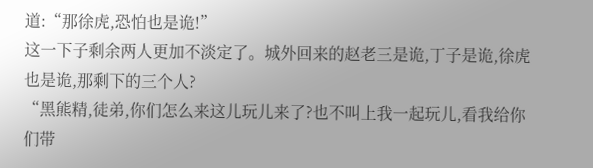道:“那徐虎,恐怕也是诡!”
这一下子剩余两人更加不淡定了。城外回来的赵老三是诡,丁子是诡,徐虎也是诡,那剩下的三个人?
“黑熊精,徒弟,你们怎么来这儿玩儿来了?也不叫上我一起玩儿,看我给你们带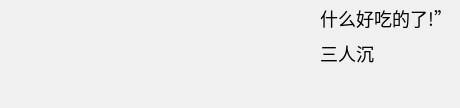什么好吃的了!”
三人沉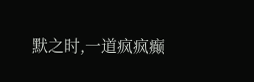默之时,一道疯疯癫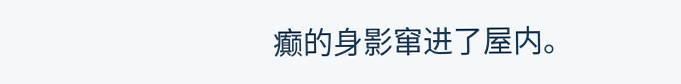癫的身影窜进了屋内。